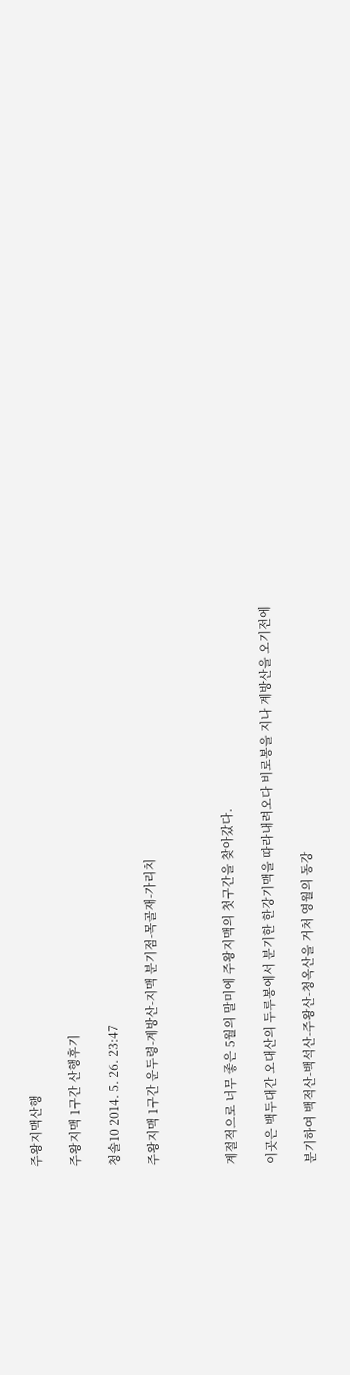주왕지맥산행

주왕지맥 1구간 산행후기

청솔10 2014. 5. 26. 23:47

주왕지맥 1구간 운두령-계방산-지맥 분기점-목골재-가리치



계절적으로 너무 좋은 5월의 말미에 주왕지맥의 첫구간을 찾아갔다.

이곳은 백두대간 오대산의 두루봉에서 분기한 한강기맥을 따라내려오다 비로봉을 지나 계방산을 오기전에

분기하여 백적산-백석산-주왕산-청옥산을 거처 영월의 동강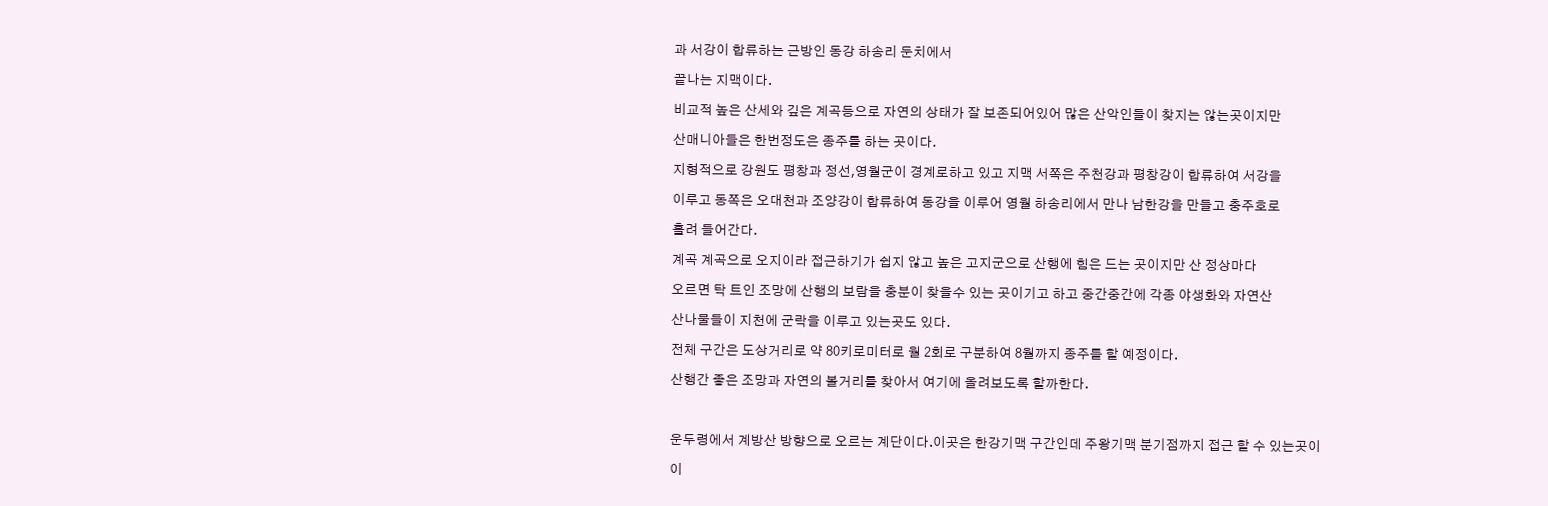과 서강이 합류하는 근방인 동강 하송리 둔치에서

끝나는 지맥이다.

비교적 높은 산세와 깊은 계곡등으로 자연의 상태가 잘 보존되어있어 많은 산악인들이 찾지는 않는곳이지만

산매니아들은 한번정도은 종주를 하는 곳이다.

지형적으로 강원도 평창과 정선,영월군이 경계로하고 있고 지맥 서쪽은 주천강과 평창강이 합류하여 서강을

이루고 동쪽은 오대천과 조양강이 합류하여 동강을 이루어 영월 하송리에서 만나 남한강을 만들고 충주호로

흘려 들어간다.

계곡 계곡으로 오지이라 접근하기가 쉽지 않고 높은 고지군으로 산행에 힘은 드는 곳이지만 산 정상마다

오르면 탁 트인 조망에 산행의 보람을 충분이 찾을수 있는 곳이기고 하고 중간중간에 각종 야생화와 자연산

산나물들이 지천에 군락을 이루고 있는곳도 있다.

전체 구간은 도상거리로 약 80키로미터로 월 2회로 구분하여 8월까지 종주를 할 예정이다.

산행간 좋은 조망과 자연의 볼거리를 찾아서 여기에 올려보도록 할까한다.



운두령에서 계방산 방향으로 오르는 계단이다.이곳은 한강기맥 구간인데 주왕기맥 분기점까지 접근 할 수 있는곳이

이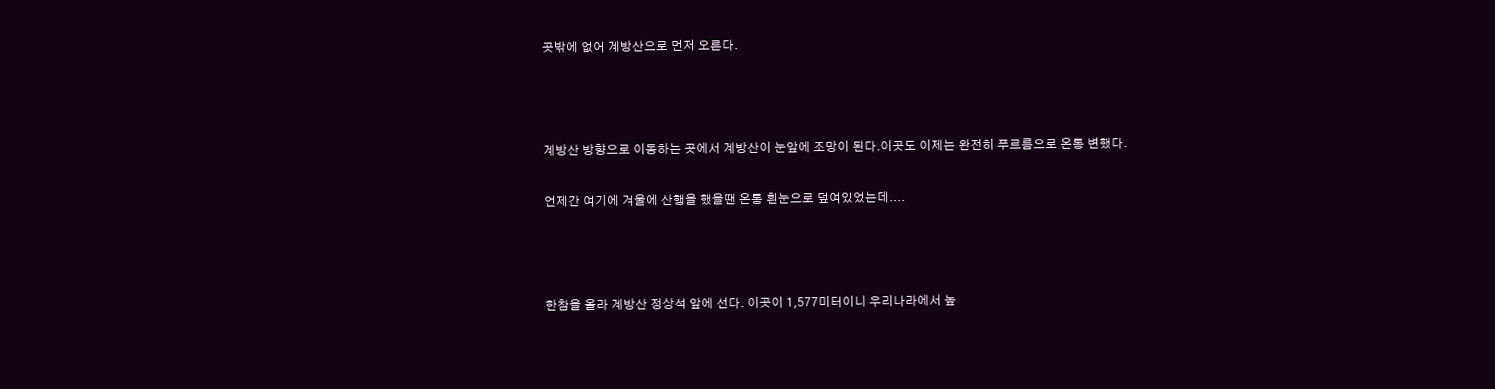곳밖에 없어 계방산으로 먼저 오른다.



계방산 방향으로 이동하는 곳에서 계방산이 눈앞에 조망이 된다.이곳도 이제는 완전히 푸르름으로 온통 변했다.

언제간 여기에 겨울에 산행을 했을땐 온통 흰눈으로 덮여있었는데....



한참을 올라 계방산 정상석 앞에 선다. 이곳이 1,577미터이니 우리나라에서 높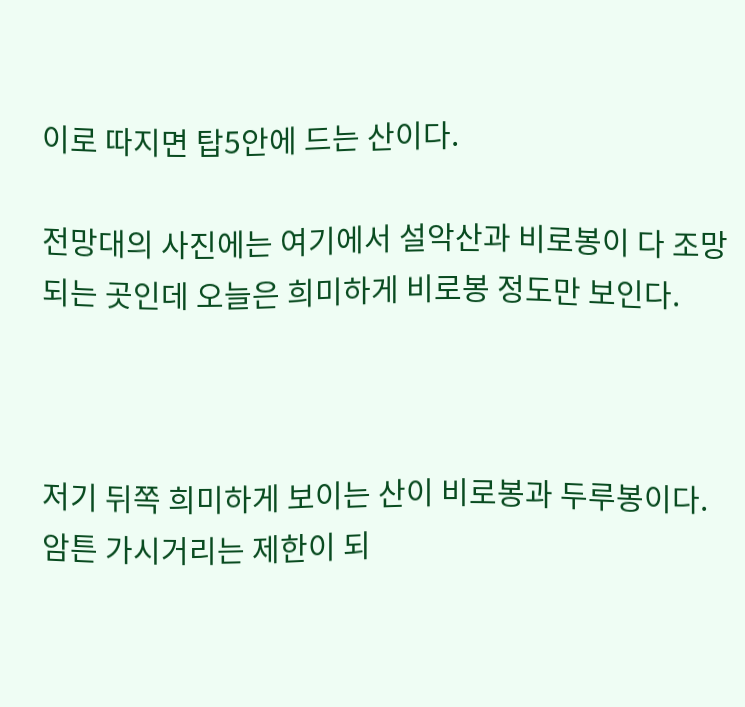이로 따지면 탑5안에 드는 산이다.

전망대의 사진에는 여기에서 설악산과 비로봉이 다 조망되는 곳인데 오늘은 희미하게 비로봉 정도만 보인다.



저기 뒤쪽 희미하게 보이는 산이 비로봉과 두루봉이다. 암튼 가시거리는 제한이 되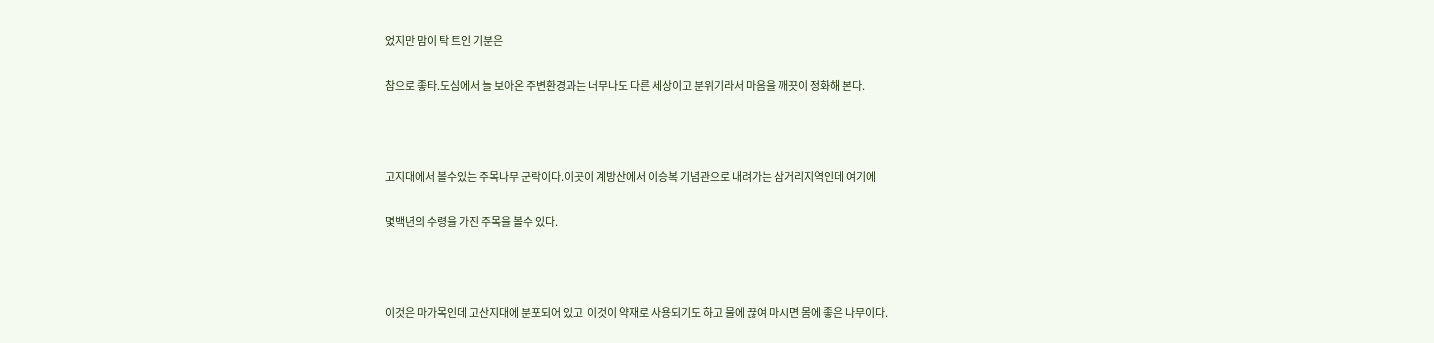었지만 맘이 탁 트인 기분은

참으로 좋타.도심에서 늘 보아온 주변환경과는 너무나도 다른 세상이고 분위기라서 마음을 깨끗이 정화해 본다.



고지대에서 볼수있는 주목나무 군락이다.이곳이 계방산에서 이승복 기념관으로 내려가는 삼거리지역인데 여기에

몇백년의 수령을 가진 주목을 볼수 있다.



이것은 마가목인데 고산지대에 분포되어 있고  이것이 약재로 사용되기도 하고 물에 끊여 마시면 몸에 좋은 나무이다.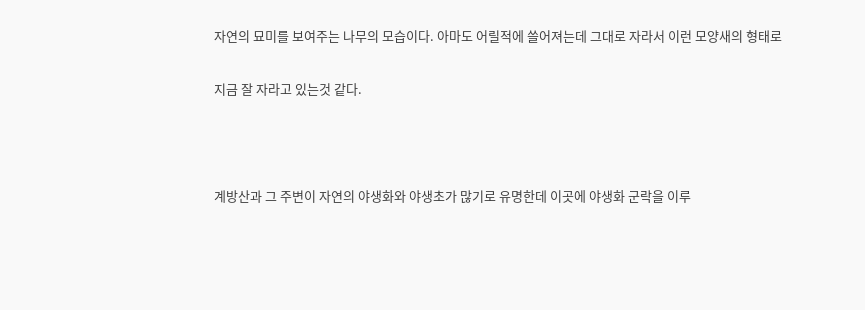자연의 묘미를 보여주는 나무의 모습이다. 아마도 어릴적에 쓸어져는데 그대로 자라서 이런 모양새의 형태로

지금 잘 자라고 있는것 같다.



계방산과 그 주변이 자연의 야생화와 야생초가 많기로 유명한데 이곳에 야생화 군락을 이루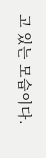고 있는 모습이다.